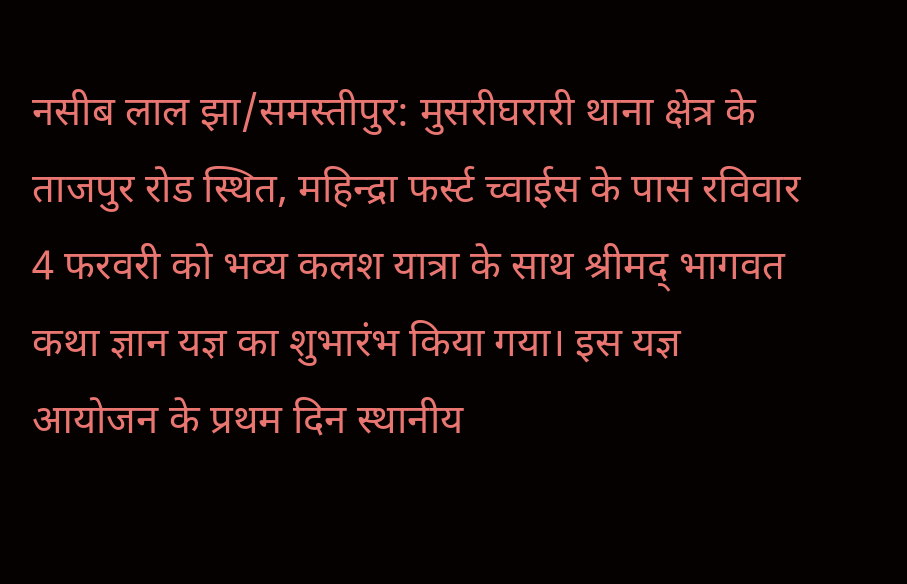नसीब लाल झा/समस्तीपुर: मुसरीघरारी थाना क्षेत्र के ताजपुर रोड स्थित, महिन्द्रा फर्स्ट च्वाईस के पास रविवार 4 फरवरी को भव्य कलश यात्रा के साथ श्रीमद् भागवत कथा ज्ञान यज्ञ का शुभारंभ किया गया। इस यज्ञ आयोजन के प्रथम दिन स्थानीय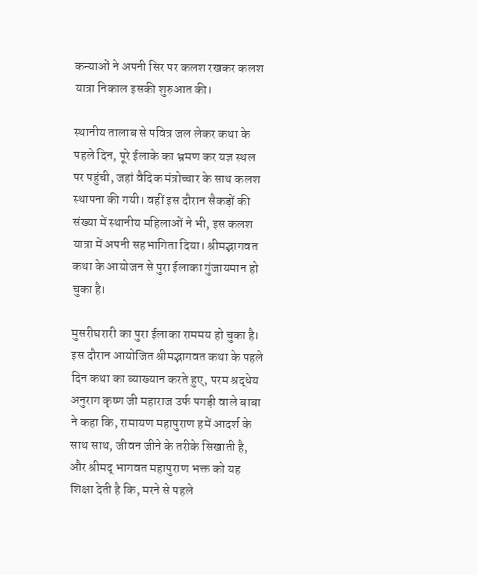कन्याओं ने अपनी सिर पर कलश रखकर कलश यात्रा निकाल इसकी शुरुआत की।

स्थानीय तालाब से पवित्र जल लेकर कथा के पहले दिन, पूरे ईलाके का भ्रमण कर यज्ञ स्थल पर पहुंची, जहां वैदिक मंत्रोच्चार के साथ कलश स्थापना की गयी। वहीं इस दौरान सैकड़ों की संख्या में स्थानीय महिलाओं ने भी, इस कलश यात्रा में अपनी सहभागिता दिया। श्रीमद्भागवत कथा के आयोजन से पुरा ईलाका गुंजायमान हो चुका है।

मुसरीघरारी का पुरा ईलाका राममय हो चुका है। इस दौरान आयोजित श्रीमद्भागवत कथा के पहले दिन कथा का व्याख्यान करते हुए, परम श्रद्धेय अनुराग कृष्ण जी महाराज उर्फ पगड़ी वाले बाबा ने कहा कि, रामायण महापुराण हमें आदर्श के साथ साथ, जीवन जीने के तरीके सिखाती है, और श्रीमद् भागवत महापुराण भक्त को यह शिक्षा देती है कि, मरने से पहले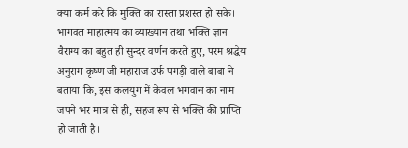क्या कर्म करे कि मुक्ति का रास्ता प्रशस्त हो सके। भागवत माहात्मय का व्याख्यान तथा भक्ति ज्ञान वैराग्य का बहुत ही सुन्दर वर्णन करते हुए, परम श्रद्धेय अनुराग कृष्ण जी महाराज उर्फ पगड़ी वाले बाबा ने बताया कि, इस कलयुग में केवल भगवान का नाम जपने भर मात्र से ही, सहज रूप से भक्ति की प्राप्ति हो जाती है।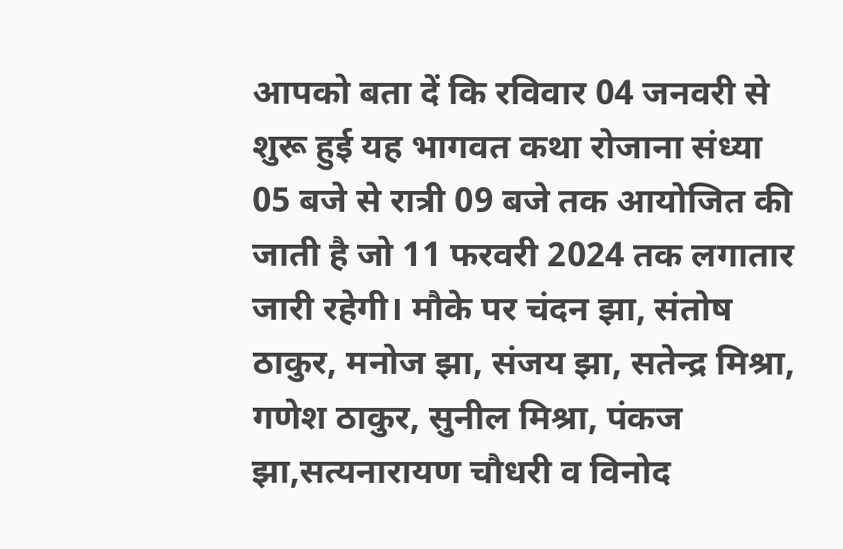आपको बता दें कि रविवार 04 जनवरी से शुरू हुई यह भागवत कथा रोजाना संध्या 05 बजे से रात्री 09 बजे तक आयोजित की जाती है जो 11 फरवरी 2024 तक लगातार जारी रहेगी। मौके पर चंदन झा, संतोष ठाकुर, मनोज झा, संजय झा, सतेन्द्र मिश्रा, गणेश ठाकुर, सुनील मिश्रा, पंकज झा,सत्यनारायण चौधरी व विनोद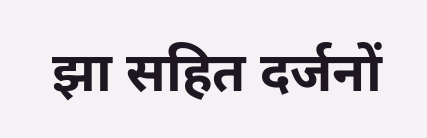झा सहित दर्जनों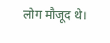लोग मौजूद थे।